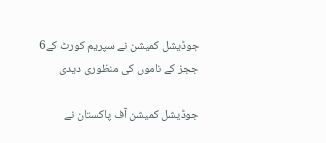جوڈیشل کمیشن نے سپریم کورٹ کے6 ججز کے ناموں کی منظوری دیدی

جوڈیشل کمیشن آف پاکستان نے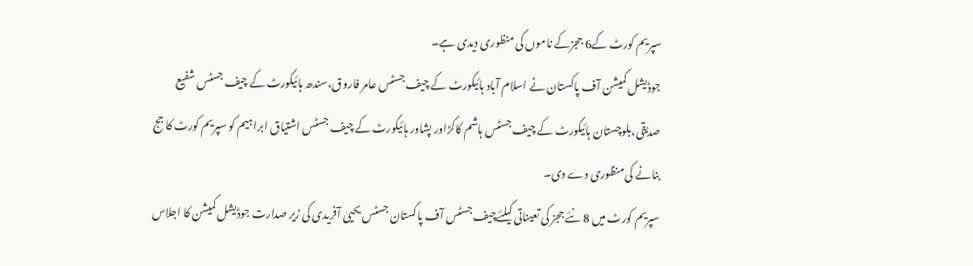سپریم کورٹ کے6 ججزکے ناموں کی منظوری دیدی ہے۔
جوڈیشل کمیشن آف پاکستان نے اسلام آباد ہائیکورٹ کے چیف جسٹس عامر فاروق،سندھ ہائیکورٹ کے چیف جسٹس شفیع صدیقی،بلوچستان ہائیکورٹ کے چیف جسٹس ہاشم کاکڑاور پشاور ہائیکورٹ کے چیف جسٹس اشتیاق ابراہیم کو سپریم کورٹ کا جج بنانے کی منظوری دے دی۔
سپریم کورٹ میں 8 نئے ججز کی تعیناتی کیلئےچیف جسٹس آف پاکستان جسٹس یحییٰ آفریدی کی زیر صدارت جوڈیشل کمیشن کا اجلاس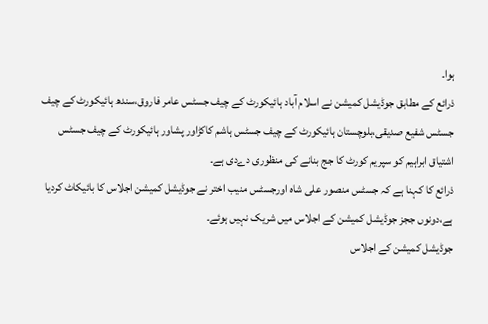ہوا۔
ذرائع کے مطابق جوڈیشل کمیشن نے اسلام آباد ہائیکورٹ کے چیف جسٹس عامر فاروق،سندھ ہائیکورٹ کے چیف جسٹس شفیع صدیقی،بلوچستان ہائیکورٹ کے چیف جسٹس ہاشم کاکڑاور پشاور ہائیکورٹ کے چیف جسٹس اشتیاق ابراہیم کو سپریم کورٹ کا جج بنانے کی منظوری دےدی ہے۔
ذرائع کا کہنا ہے کہ جسٹس منصور علی شاہ اورجسٹس منیب اختر نے جوڈیشل کمیشن اجلاس کا بائیکاٹ کردیا ہے،دونوں ججز جوڈیشل کمیشن کے اجلاس میں شریک نہیں ہوئے۔
جوڈیشل کمیشن کے اجلاس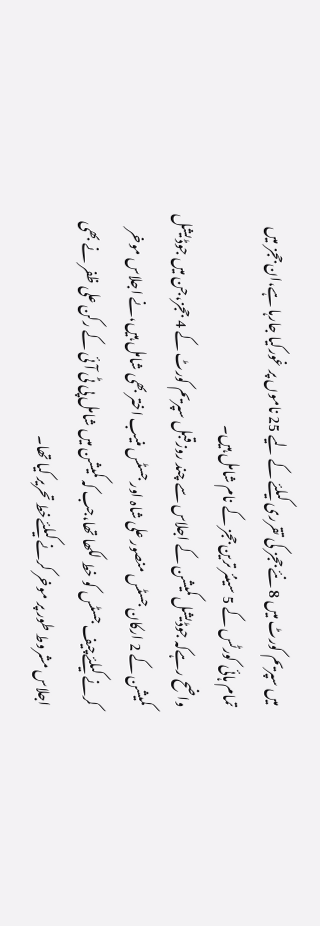میں سپریم کورٹ میں 8 نئے ججز کی تقرری کیلئے کے لیے 25 ناموں پر غورکیا جارہا ہے،ان ججز میں تمام ہائی کورٹس کے 5 سینئر ترین ججز کے نام شامل ہیں۔
واضح رہےکہ جوڈیشل کمیشن کے اجلاس سے چند روزقبل سپریم کورٹ کے 4 ججز،جن میں جوڈیشل کمیشن کے 2 ارکان جسٹس منصور علی شاہ اور جسٹس منیب اختر بھی شامل ہیں،نے اجلاس موخر کرنے کیلئےچیف جسٹس کو خط لکھا تھا،جب کہ کمیشن میں شامل پی ٹی آئی کے رکن علی ظفر نے بھی اجلاس مشروط طور پر موخر کرنے کیلئےخط تحریر کیا تھا۔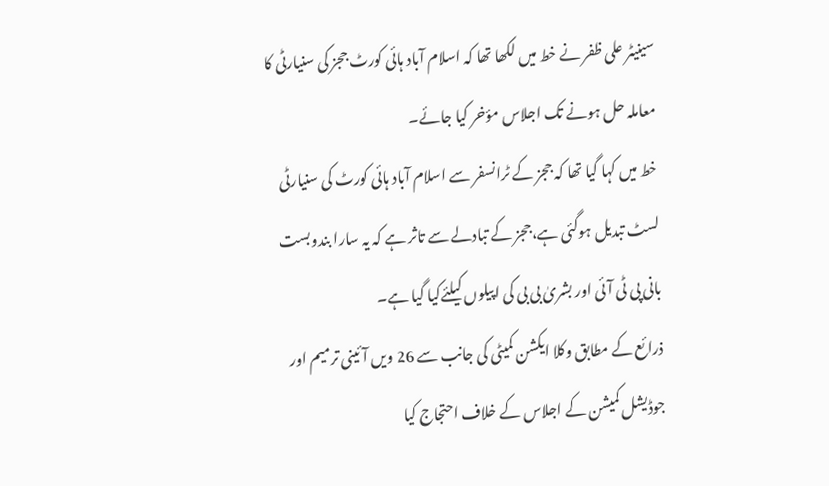سینیٹر علی ظفر نے خط میں لکھا تھا کہ اسلام آباد ہائی کورٹ ججز کی سنیارٹی کا معاملہ حل ہونے تک اجلاس مؤخر کیا جائے۔
خط میں کہا گیا تھا کہ ججز کے ٹرانسفر سے اسلام آباد ہائی کورٹ کی سنیارٹی لسٹ تبدیل ہوگئی ہے،ججز کے تبادلے سے تاثر ہے کہ یہ سارا بندوبست بانی پی ٹی آئی اور بشریٰ بی بی کی اپیلوں کیلئےکیا گیا ہے۔
ذرائع کے مطابق وکلا ایکشن کمیٹی کی جانب سے 26 ویں آئینی ترمیم اور جوڈیشل کمیشن کے اجلاس کے خلاف احتجاج کیا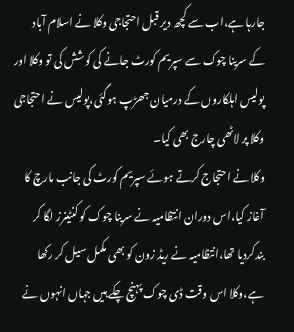جارہا ہے،اب سے کچھ دیر قبل احتجاجی وکلا نے اسلام آباد کے سرینا چوک سے سپریم کورٹ جانے کی کوشش کی تو وکلا اور پولیس اہلکاروں کے درمیان جھڑپ ہوگئی،پولیس نے احتجاجی وکلا پر لاٹھی چارج بھی کیا۔
وکلا نے احتجاج کرتے ہوئے سپریم کورٹ کی جانب مارچ کا آغاز کیا،اس دوران انتظامیہ نے سرینا چوک کو کنٹینرز لگا کر بندکردیا تھا،انتظامیہ نے ریڈ زون کو بھی مکمل سیل کر رکھا ہے،وکلا اس وقت ڈی چوک پہنچ چکے ہیں جہاں انہوں نے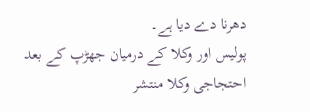دھرنا دے دیا ہے۔
پولیس اور وکلا کے درمیان جھڑپ کے بعد احتجاجی وکلا منتشر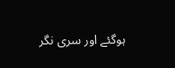ہوگئے اور سری نگر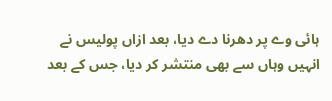ہائی وے پر دھرنا دے دیا، بعد ازاں پولیس نے انہیں وہاں سے بھی منتشر کر دیا، جس کے بعد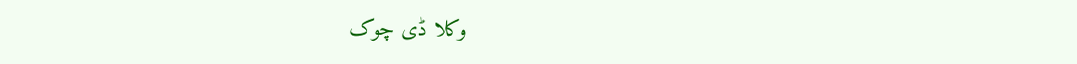وکلا ڈی چوک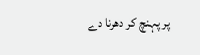پر پہنچ کر دھرنا دے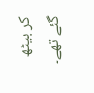کر بیٹھ گئے تھے۔